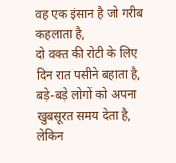वह एक इंसान है जो गरीब कहलाता है,
दो वक्त की रोटी के लिए दिन रात पसीने बहाता है,
बड़े-बड़े लोगों को अपना खुबसूरत समय देता है,
लेकिन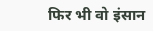फिर भी वो इंसान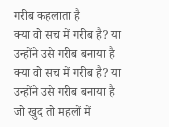गरीब कहलाता है
क्या वो सच में गरीब है? या उन्होंने उसे गरीब बनाया है
क्या वो सच में गरीब है? या उन्होंने उसे गरीब बनाया है
जो खुद तो महलों में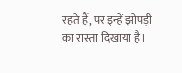रहते हैं, पर इन्हें झोपड़ी का रास्ता दिखाया है।